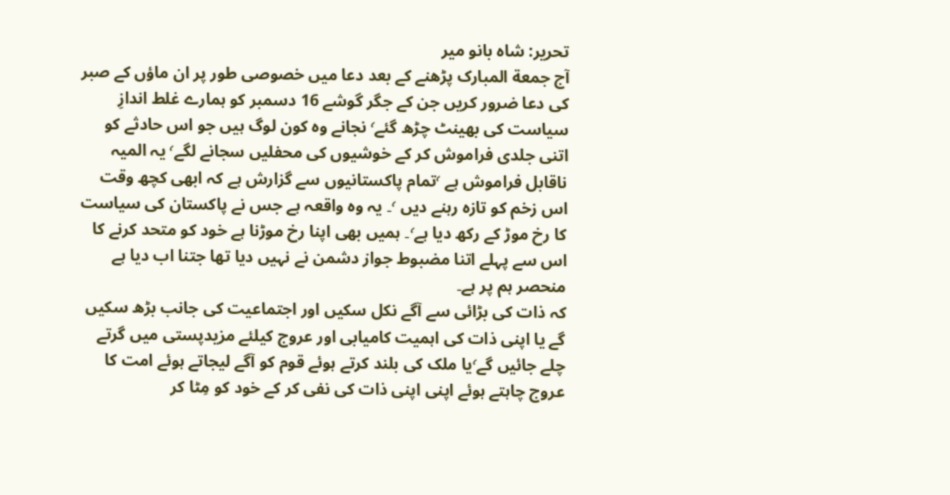تحریر: شاہ بانو میر
آج جمعة المبارک پڑھنے کے بعد دعا میں خصوصی طور پر ان ماؤں کے صبر کی دعا ضرور کریں جن کے جگر گوشے 16 دسمبر کو ہمارے غلط اندازِ سیاست کی بھینٹ چڑھ گئے٬ نجانے وہ کون لوگ ہیں جو اس حادثے کو اتنی جلدی فراموش کر کے خوشیوں کی محفلیں سجانے لگے٬ یہ المیہ ناقابل فراموش ہے ٬تمام پاکستانیوں سے گزارش ہے کہ ابھی کچھ وقت اس زخم کو تازہ رہنے دیں ٬۔ یہ وہ واقعہ ہے جس نے پاکستان کی سیاست کا رخ موڑ کے رکھ دیا ہے٬۔ ہمیں بھی اپنا رخ موڑنا ہے خود کو متحد کرنے کا اس سے پہلے اتنا مضبوط جواز دشمن نے نہیں دیا تھا جتنا اب دیا ہے منحصر ہم پر ہے۔
کہ ذات کی بڑائی سے آگے نکل سکیں اور اجتماعیت کی جانب بڑھ سکیں گے یا اپنی ذات کی اہمیت کامیابی اور عروج کیلئے مزیدپستی میں گرتے چلے جائیں گے٬یا ملک کی بلند کرتے ہوئے قوم کو آگے لیجاتے ہوئے امت کا عروج چاہتے ہوئے اپنی اپنی ذات کی نفی کر کے خود کو مِٹا کر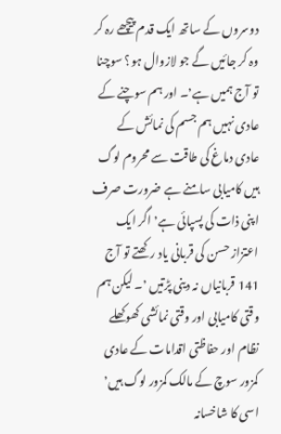دوسروں کے ساتھ ایک قدم پیچھے رہ کر وہ کر جائیں گے جو لازوال ہو؟ سوچنا تو آج ہمیں ہے٬۔ اور ہم سوچنے کے عادی نہیں ہم جسم کی نمائش کے عادی دماغ کی طاقت سے محروم لوگ ہیں کامیابی سامنے ہے ضرورت صرف اپنی ذات کی پسپائی ہے٬ اگر ایک اعتزاز حسن کی قربانی یاد رکھتے تو آج 141 قربانیاں نہ دینی پڑتیں ٬۔ لیکن ہم وقتی کامیابی اور وقتی نمائشی کھوکھلے نظام اور حفاظتی اقدامات کے عادی کمزور سوچ کے مالک کمزور لوگ ہیں٬
اسی کا شاخسانہ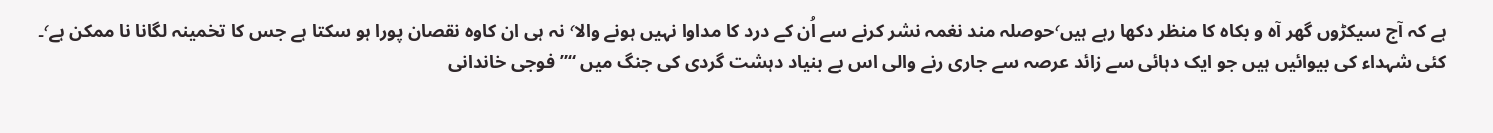ہے کہ آج سیکڑوں گھر آہ و بکاہ کا منظر دکھا رہے ہیں٬حوصلہ مند نغمہ نشر کرنے سے اُن کے درد کا مداوا نہیں ہونے والا٬ نہ ہی ان کاوہ نقصان پورا ہو سکتا ہے جس کا تخمینہ لگانا نا ممکن ہے٬۔ کئی شہداء کی بیوائیں ہیں جو ایک دہائی سے زائد عرصہ سے جاری رنے والی اس بے بنیاد دہشت گردی کی جنگ میں “” فوجی خاندانی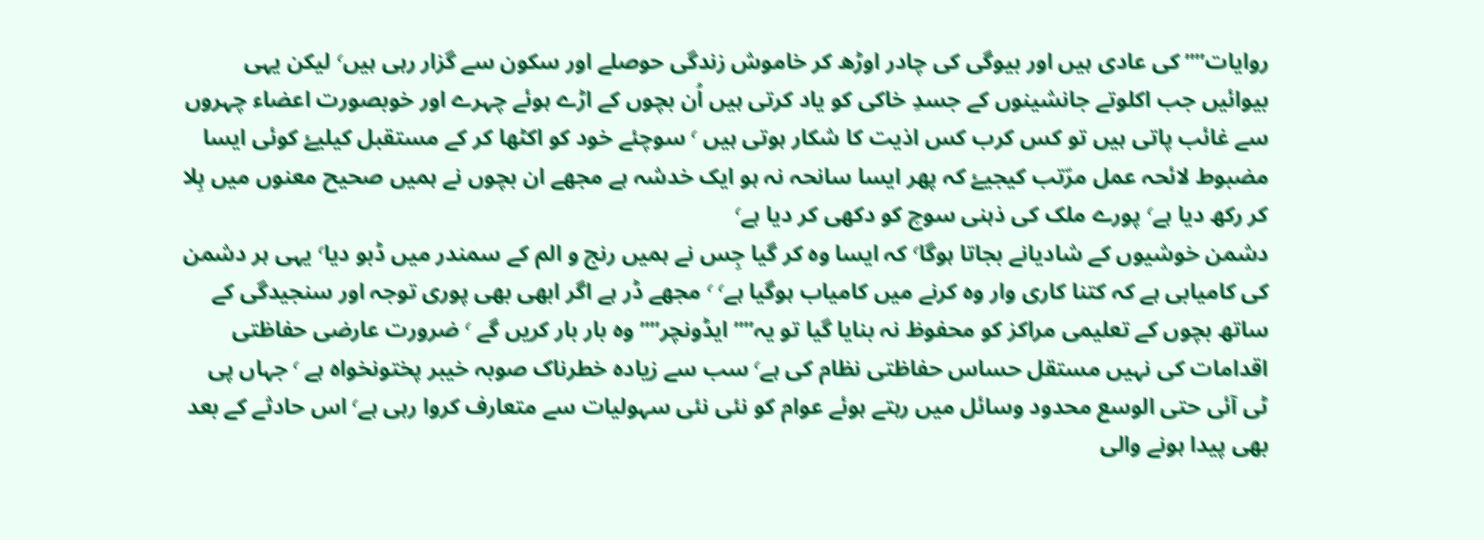روایات”” کی عادی ہیں اور بیوگی کی چادر اوڑھ کر خاموش زندگی حوصلے اور سکون سے گزار رہی ہیں٬ لیکن یہی بیوائیں جب اکلوتے جانشینوں کے جسدِ خاکی کو یاد کرتی ہیں اُن بچوں کے اڑے ہوئے چہرے اور خوبصورت اعضاء چہروں سے غائب پاتی ہیں تو کس کرب کس اذیت کا شکار ہوتی ہیں ٬ سوچئے خود کو اکٹھا کر کے مستقبل کیلیۓ کوئی ایسا مضبوط لائحہ عمل مرّتب کیجیۓ کہ پھر ایسا سانحہ نہ ہو ایک خدشہ ہے مجھے ان بچوں نے ہمیں صحیح معنوں میں ہِلا کر رکھ دیا ہے٬ پورے ملک کی ذہنی سوچ کو دکھی کر دیا ہے٬
دشمن خوشیوں کے شادیانے بجاتا ہوگا٬ کہ ایسا وہ کر گیا جِس نے ہمیں رنج و الم کے سمندر میں ڈبو دیا٬ یہی ہر دشمن کی کامیابی ہے کہ کتنا کاری وار وہ کرنے میں کامیاب ہوگیا ہے٬ ٬ مجھے ڈر ہے اگر ابھی بھی پوری توجہ اور سنجیدگی کے ساتھ بچوں کے تعلیمی مراکز کو محفوظ نہ بنایا گیا تو یہ”” ایڈونچر”” وہ بار بار کریں گے ٬ ضرورت عارضی حفاظتی اقدامات کی نہیں مستقل حساس حفاظتی نظام کی ہے٬ سب سے زیادہ خطرناک صوبہ خیبر پختونخواہ ہے ٬ جہاں پی ٹی آئی حتی الوسع محدود وسائل میں رہتے ہوئے عوام کو نئی نئی سہولیات سے متعارف کروا رہی ہے٬ اس حادثے کے بعد بھی پیدا ہونے والی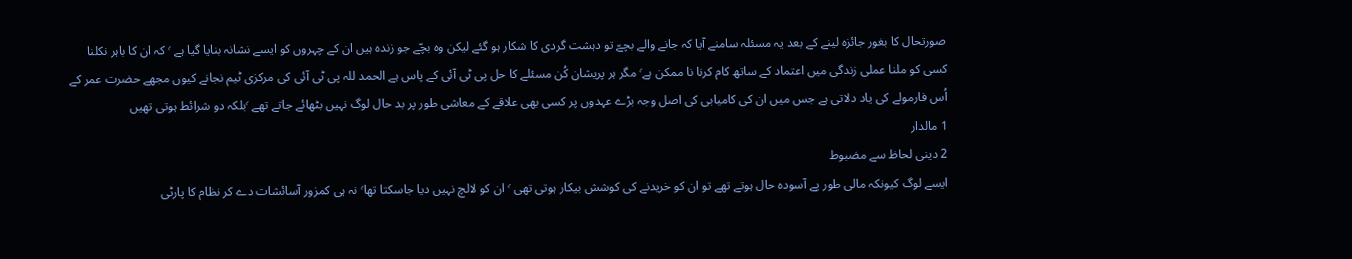صورتحال کا بغور جائزہ لینے کے بعد یہ مسئلہ سامنے آیا کہ جانے والے بچےّ تو دہشت گردی کا شکار ہو گئے لیکن وہ بچّے جو زندہ ہیں ان کے چہروں کو ایسے نشانہ بنایا گیا ہے ٬ کہ ان کا باہر نکلنا کسی کو ملنا عملی زندگی میں اعتماد کے ساتھ کام کرنا نا ممکن ہے٬ مگر ہر پریشان کُن مسئلے کا حل پی ٹی آئی کے پاس ہے الحمد للہ پی ٹی آئی کی مرکزی ٹیم نجانے کیوں مجھے حضرت عمر کے اُس فارمولے کی یاد دلاتی ہے جس میں ان کی کامیابی کی اصل وجہ بڑے عہدوں پر کسی بھی علاقے کے معاشی طور پر بد حال لوگ نہیں بٹھائے جاتے تھے ٬بلکہ دو شرائط ہوتی تھیں
1 مالدار
2 دینی لحاظ سے مضبوط
ایسے لوگ کیونکہ مالی طور پے آسودہ حال ہوتے تھے تو ان کو خریدنے کی کوشش بیکار ہوتی تھی ٬ ان کو لالچ نہیں دیا جاسکتا تھا٬ نہ ہی کمزور آسائشات دے کر نظام کا پارٹی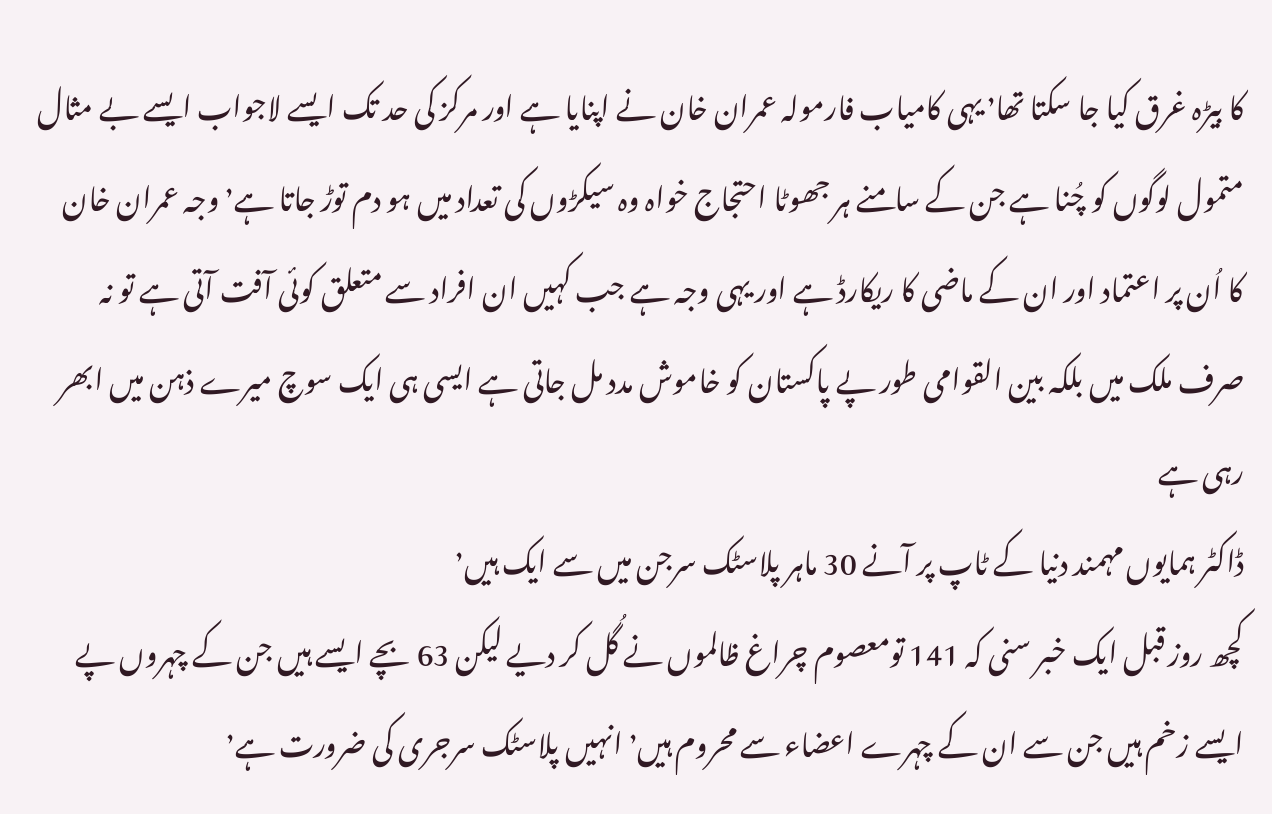کا بیڑہ غرق کیا جا سکتا تھا٬ یہی کامیاب فارمولہ عمران خان نے اپنایا ہے اور مرکز کی حد تک ایسے لاجواب ایسے بے مثال متمول لوگوں کو چُنا ہے جن کے سامنے ہر جھوٹا احتجاج خواہ وہ سیکڑوں کی تعداد میں ہو دم توڑ جاتا ہے٬ وجہ عمران خان کا اُن پر اعتماد اور ان کے ماضی کا ریکارڈ ہے اور یہی وجہ ہے جب کہیں ان افراد سے متعلق کوئی آفت آتی ہے تو نہ صرف ملک میں بلکہ بین القوامی طور پے پاکستان کو خاموش مدد مل جاتی ہے ایسی ہی ایک سوچ میرے ذہن میں ابھر رہی ہے
ڈاکٹر ہمایوں مہمند دنیا کے ٹاپ پر آنے 30 ماہر پلاسٹک سرجن میں سے ایک ہیں٬
کچھ روز قبل ایک خبر سنی کہ 141 تومعصوم چراغ ظالموں نے گُل کر دیے لیکن 63 بچے ایسے ہیں جن کے چہروں پے ایسے زخم ہیں جن سے ان کے چہرے اعضاء سے محروم ہیں٬ انہیں پلاسٹک سرجری کی ضرورت ہے٬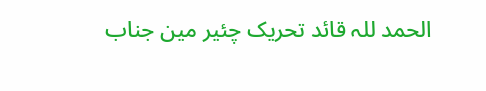الحمد للہ قائد تحریک چئیر مین جناب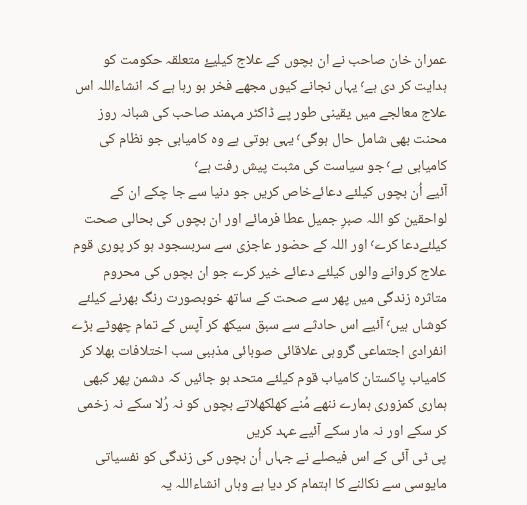عمران خان صاحب نے ان بچوں کے علاج کیلیۓ متعلقہ حکومت کو ہدایت کر دی ہے٬ یہاں نجانے کیوں مجھے فخر ہو رہا ہے کہ انشاءاللہ اس علاج معالجے میں یقینی طور پے ڈاکٹر مہمند صاحب کی شبانہ روز محنت بھی شامل حال ہوگی٬ یہی ہوتی ہے وہ کامیابی جو نظام کی کامیابی ہے٬ جو سیاست کی مثبت پیش رفت ہے٬
آئیے اُن بچوں کیلئے دعائےخاص کریں جو دنیا سے جا چکے ان کے لواحقین کو اللہ صبرِ جمیل عطا فرمائے اور ان بچوں کی بحالی صحت کیلئےدعا کرے٬ اور اللہ کے حضور عاجزی سے سربسجود ہو کر پوری قوم علاج کروانے والوں کیلئے دعائے خیر کرے جو ان بچوں کی محروم متاثرہ زندگی میں پھر سے صحت کے ساتھ خوبصورت رنگ بھرنے کیلئے کوشاں ہیں٬ آئیے اس حادثے سے سبق سیکھ کر آپس کے تمام چھوٹے بڑے انفرادی اجتماعی گروہی علاقائی صوبائی مذہبی سب اختلافات بھلا کر کامیاب پاکستان کامیاب قوم کیلئے متحد ہو جائیں کہ دشمن پھر کبھی ہماری کمزوری ہمارے ننھے مُنے کھلکھلاتے بچوں کو نہ رُلا سکے نہ زخمی کر سکے اور نہ مار سکے آئیے عہد کریں
پی ٹی آئی کے اس فیصلے نے جہاں اُن بچوں کی زندگی کو نفسیاتی مایوسی سے نکالنے کا اہتمام کر دیا ہے وہاں انشاءاللہ یہ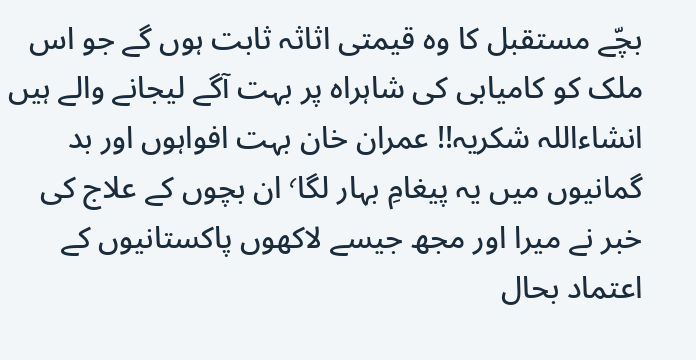بچّے مستقبل کا وہ قیمتی اثاثہ ثابت ہوں گے جو اس ملک کو کامیابی کی شاہراہ پر بہت آگے لیجانے والے ہیں انشاءاللہ شکریہ!! عمران خان بہت افواہوں اور بد گمانیوں میں یہ پیغامِ بہار لگا٬ ان بچوں کے علاج کی خبر نے میرا اور مجھ جیسے لاکھوں پاکستانیوں کے اعتماد بحال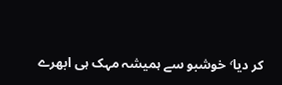کر دیا٬ خوشبو سے ہمیشہ مہک ہی ابھرے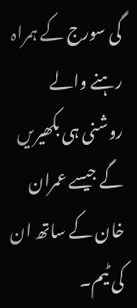گی سورج کے ہمراہ رہنے والے روشنی ہی بکھیریں گے جیسے عمران خان کے ساتھ ان کی ٹیم۔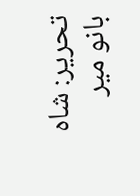تحریر: شاہ بانو میر